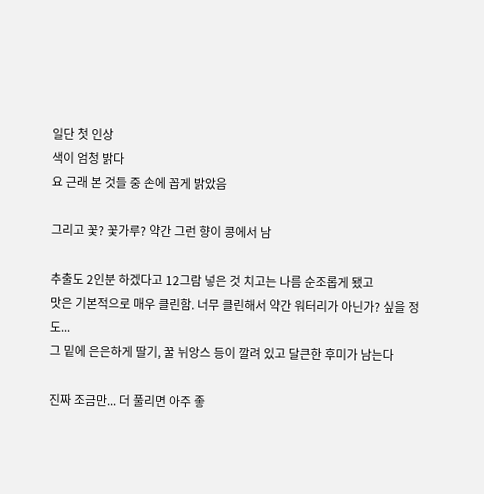일단 첫 인상
색이 엄청 밝다
요 근래 본 것들 중 손에 꼽게 밝았음

그리고 꽃? 꽃가루? 약간 그런 향이 콩에서 남

추출도 2인분 하겠다고 12그람 넣은 것 치고는 나름 순조롭게 됐고
맛은 기본적으로 매우 클린함. 너무 클린해서 약간 워터리가 아닌가? 싶을 정도...
그 밑에 은은하게 딸기, 꿀 뉘앙스 등이 깔려 있고 달큰한 후미가 남는다

진짜 조금만... 더 풀리면 아주 좋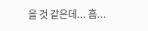을 것 같은데... 흠...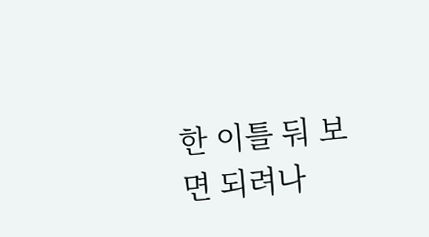한 이틀 둬 보면 되려나